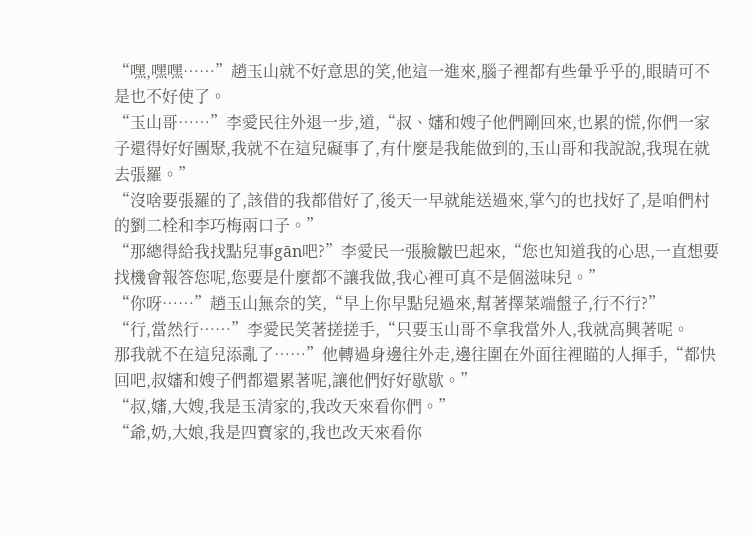“嘿,嘿嘿……”趙玉山就不好意思的笑,他這一進來,腦子裡都有些暈乎乎的,眼睛可不是也不好使了。
“玉山哥……”李愛民往外退一步,道,“叔、嬸和嫂子他們剛回來,也累的慌,你們一家子還得好好團聚,我就不在這兒礙事了,有什麼是我能做到的,玉山哥和我說說,我現在就去張羅。”
“沒啥要張羅的了,該借的我都借好了,後天一早就能送過來,掌勺的也找好了,是咱們村的劉二栓和李巧梅兩口子。”
“那總得給我找點兒事gān吧?”李愛民一張臉皺巴起來,“您也知道我的心思,一直想要找機會報答您呢,您要是什麼都不讓我做,我心裡可真不是個滋味兒。”
“你呀……”趙玉山無奈的笑,“早上你早點兒過來,幫著擇菜端盤子,行不行?”
“行,當然行……”李愛民笑著搓搓手,“只要玉山哥不拿我當外人,我就高興著呢。
那我就不在這兒添亂了……”他轉過身邊往外走,邊往圍在外面往裡瞄的人揮手,“都快回吧,叔嬸和嫂子們都還累著呢,讓他們好好歇歇。”
“叔,嬸,大嫂,我是玉清家的,我改天來看你們。”
“爺,奶,大娘,我是四寶家的,我也改天來看你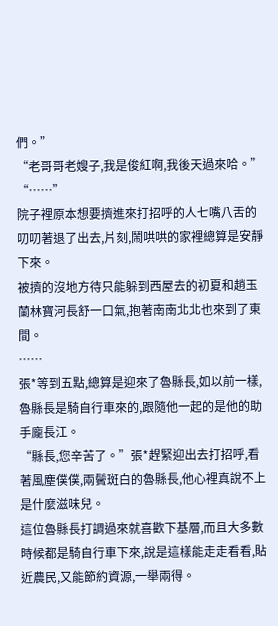們。”
“老哥哥老嫂子,我是俊紅啊,我後天過來哈。”
“……”
院子裡原本想要擠進來打招呼的人七嘴八舌的叨叨著退了出去,片刻,鬧哄哄的家裡總算是安靜下來。
被擠的沒地方待只能躲到西屋去的初夏和趙玉蘭林寶河長舒一口氣,抱著南南北北也來到了東間。
……
張*等到五點,總算是迎來了魯縣長,如以前一樣,魯縣長是騎自行車來的,跟隨他一起的是他的助手龐長江。
“縣長,您辛苦了。”張*趕緊迎出去打招呼,看著風塵僕僕,兩鬢斑白的魯縣長,他心裡真說不上是什麼滋味兒。
這位魯縣長打調過來就喜歡下基層,而且大多數時候都是騎自行車下來,說是這樣能走走看看,貼近農民,又能節約資源,一舉兩得。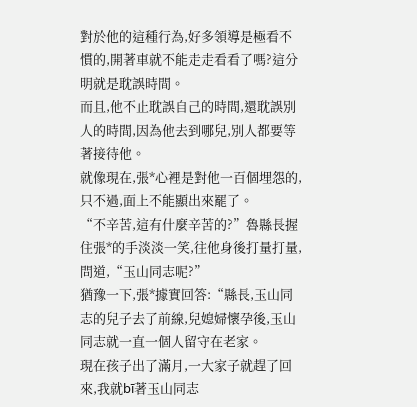對於他的這種行為,好多領導是極看不慣的,開著車就不能走走看看了嗎?這分明就是耽誤時間。
而且,他不止耽誤自己的時間,還耽誤別人的時間,因為他去到哪兒,別人都要等著接待他。
就像現在,張*心裡是對他一百個埋怨的,只不過,面上不能顯出來罷了。
“不辛苦,這有什麼辛苦的?”魯縣長握住張*的手淡淡一笑,往他身後打量打量,問道,“玉山同志呢?”
猶豫一下,張*據實回答:“縣長,玉山同志的兒子去了前線,兒媳婦懷孕後,玉山同志就一直一個人留守在老家。
現在孩子出了滿月,一大家子就趕了回來,我就bī著玉山同志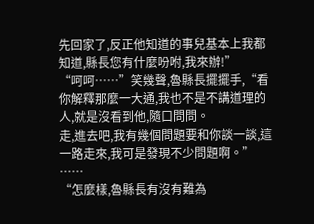先回家了,反正他知道的事兒基本上我都知道,縣長您有什麼吩咐,我來辦!”
“呵呵……”笑幾聲,魯縣長擺擺手,“看你解釋那麼一大通,我也不是不講道理的人,就是沒看到他,隨口問問。
走,進去吧,我有幾個問題要和你談一談,這一路走來,我可是發現不少問題啊。”
……
“怎麼樣,魯縣長有沒有難為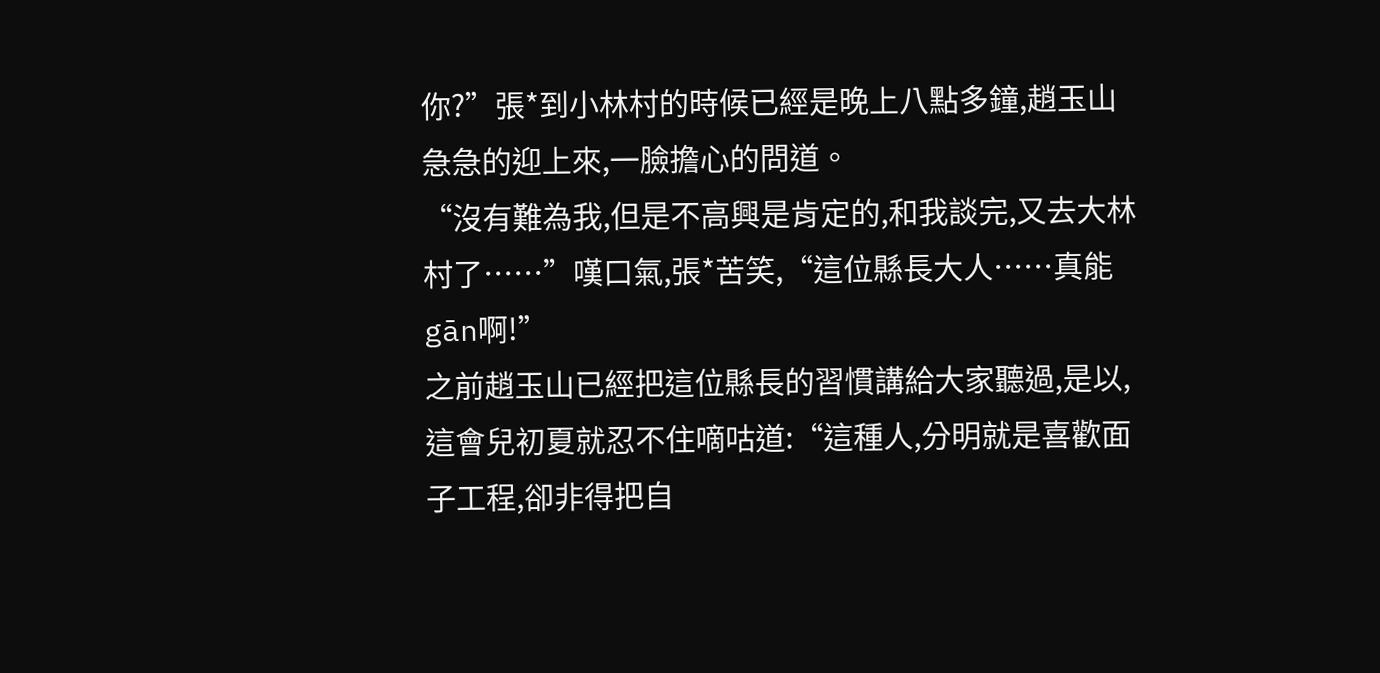你?”張*到小林村的時候已經是晚上八點多鐘,趙玉山急急的迎上來,一臉擔心的問道。
“沒有難為我,但是不高興是肯定的,和我談完,又去大林村了……”嘆口氣,張*苦笑,“這位縣長大人……真能gān啊!”
之前趙玉山已經把這位縣長的習慣講給大家聽過,是以,這會兒初夏就忍不住嘀咕道:“這種人,分明就是喜歡面子工程,卻非得把自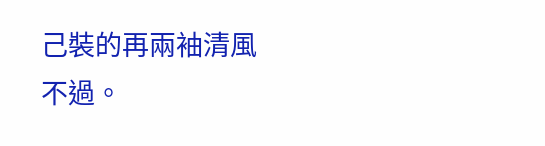己裝的再兩袖清風不過。